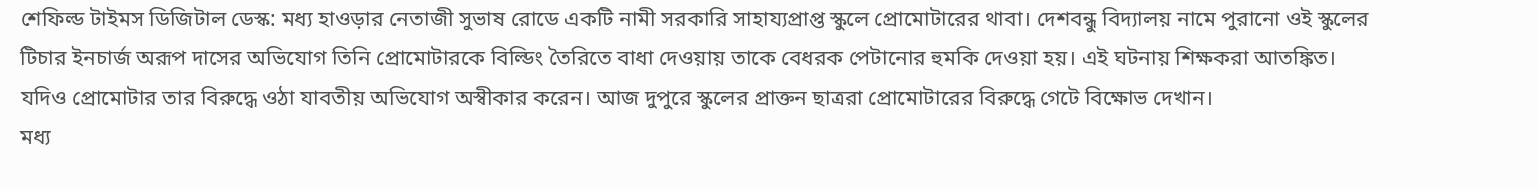শেফিল্ড টাইমস ডিজিটাল ডেস্ক: মধ্য হাওড়ার নেতাজী সুভাষ রোডে একটি নামী সরকারি সাহায্যপ্রাপ্ত স্কুলে প্রোমোটারের থাবা। দেশবন্ধু বিদ্যালয় নামে পুরানো ওই স্কুলের টিচার ইনচার্জ অরূপ দাসের অভিযোগ তিনি প্রোমোটারকে বিল্ডিং তৈরিতে বাধা দেওয়ায় তাকে বেধরক পেটানোর হুমকি দেওয়া হয়। এই ঘটনায় শিক্ষকরা আতঙ্কিত। যদিও প্রোমোটার তার বিরুদ্ধে ওঠা যাবতীয় অভিযোগ অস্বীকার করেন। আজ দুপুরে স্কুলের প্রাক্তন ছাত্ররা প্রোমোটারের বিরুদ্ধে গেটে বিক্ষোভ দেখান।
মধ্য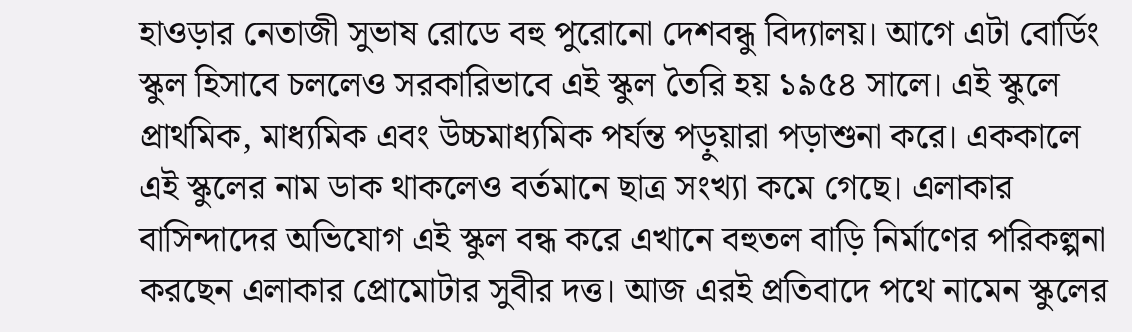হাওড়ার নেতাজী সুভাষ রোডে বহু পুরোনো দেশবন্ধু বিদ্যালয়। আগে এটা বোর্ডিং স্কুল হিসাবে চললেও সরকারিভাবে এই স্কুল তৈরি হয় ১৯৫৪ সালে। এই স্কুলে প্রাথমিক, মাধ্যমিক এবং উচ্চমাধ্যমিক পর্যন্ত পড়ুয়ারা পড়াশুনা করে। এককালে এই স্কুলের নাম ডাক থাকলেও বর্তমানে ছাত্র সংখ্যা কমে গেছে। এলাকার বাসিন্দাদের অভিযোগ এই স্কুল বন্ধ করে এখানে বহুতল বাড়ি নির্মাণের পরিকল্পনা করছেন এলাকার প্রোমোটার সুবীর দত্ত। আজ এরই প্রতিবাদে পথে নামেন স্কুলের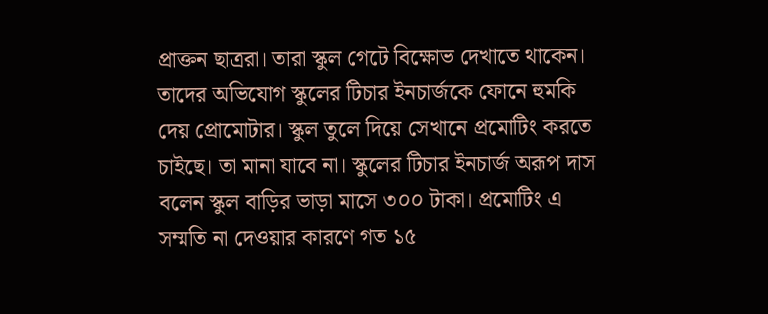প্রাক্তন ছাত্ররা। তারা স্কুল গেটে বিক্ষোভ দেখাতে থাকেন। তাদের অভিযোগ স্কুলের টিচার ইনচার্জকে ফোনে হুমকি দেয় প্রোমোটার। স্কুল তুলে দিয়ে সেখানে প্রমোটিং করতে চাইছে। তা মানা যাবে না। স্কুলের টিচার ইনচার্জ অরূপ দাস বলেন স্কুল বাড়ির ভাড়া মাসে ৩০০ টাকা। প্রমোটিং এ সম্মতি না দেওয়ার কারণে গত ১৫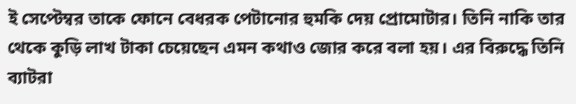ই সেপ্টেম্বর তাকে ফোনে বেধরক পেটানোর হুমকি দেয় প্রোমোটার। তিনি নাকি তার থেকে কুড়ি লাখ টাকা চেয়েছেন এমন কথাও জোর করে বলা হয়। এর বিরুদ্ধে তিনি ব্যাটরা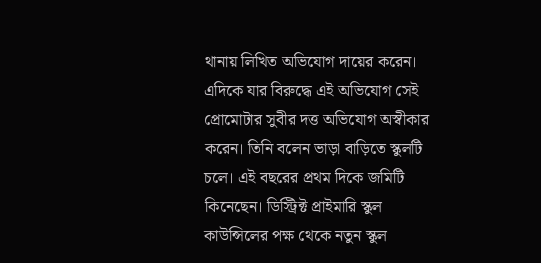থানায় লিখিত অভিযোগ দায়ের করেন।
এদিকে যার বিরুদ্ধে এই অভিযোগ সেই প্রোমোটার সুবীর দত্ত অভিযোগ অস্বীকার করেন। তিনি বলেন ভাড়া বাড়িতে স্কুলটি চলে। এই বছরের প্রথম দিকে জমিটি কিনেছেন। ডিস্ট্রিক্ট প্রাইমারি স্কুল কাউন্সিলের পক্ষ থেকে নতুন স্কুল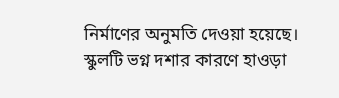নির্মাণের অনুমতি দেওয়া হয়েছে। স্কুলটি ভগ্ন দশার কারণে হাওড়া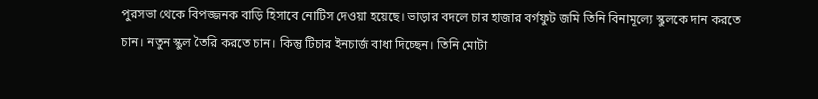পুরসভা থেকে বিপজ্জনক বাড়ি হিসাবে নোটিস দেওয়া হয়েছে। ভাড়ার বদলে চার হাজার বর্গফুট জমি তিনি বিনামূল্যে স্কুলকে দান করতে চান। নতুন স্কুল তৈরি করতে চান। কিন্তু টিচার ইনচার্জ বাধা দিচ্ছেন। তিনি মোটা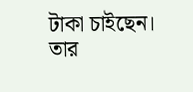টাকা চাইছেন। তার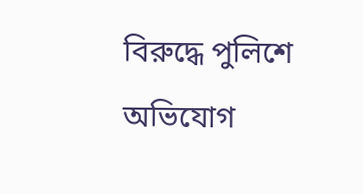বিরুদ্ধে পুলিশে অভিযোগ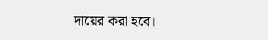দায়ের করা হবে।